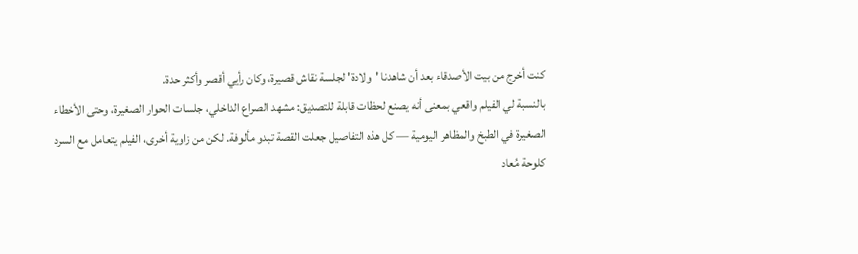كنت أخرج من بيت الأصدقاء بعد أن شاهدنا 'ولادة' لجلسة نقاش قصيرة، وكان رأيي أقصر وأكثر حدة.
بالنسبة لي الفيلم واقعي بمعنى أنه يصنع لحظات قابلة للتصديق: مشهد الصراع الداخلي، جلسات الحوار الصغيرة، وحتى الأخطاء الصغيرة في الطبخ والمظاهر اليومية — كل هذه التفاصيل جعلت القصة تبدو مألوفة. لكن من زاوية أخرى، الفيلم يتعامل مع السرد كلوحة مُعاد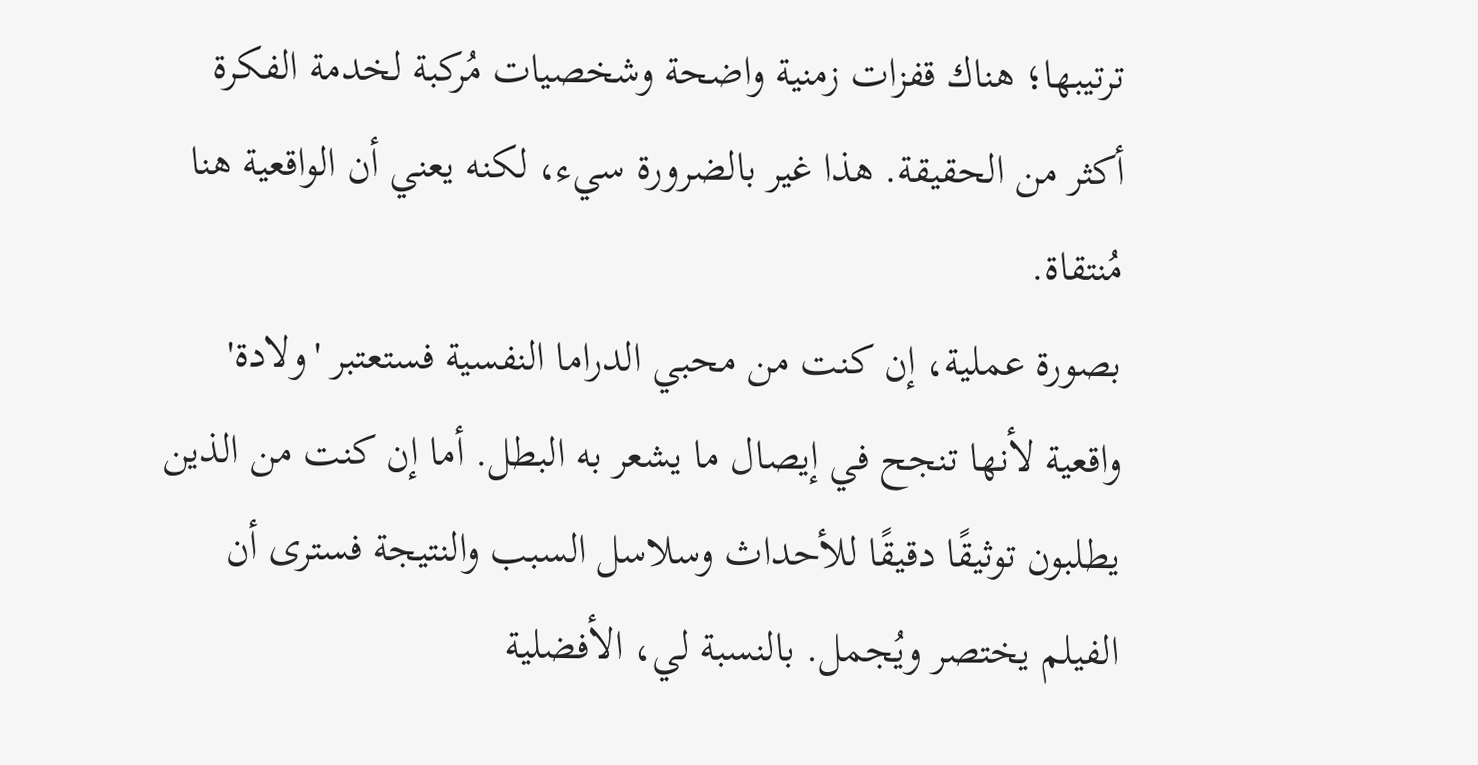ترتيبها؛ هناك قفزات زمنية واضحة وشخصيات مُركبة لخدمة الفكرة أكثر من الحقيقة. هذا غير بالضرورة سيء، لكنه يعني أن الواقعية هنا مُنتقاة.
بصورة عملية، إن كنت من محبي الدراما النفسية فستعتبر 'ولادة' واقعية لأنها تنجح في إيصال ما يشعر به البطل. أما إن كنت من الذين يطلبون توثيقًا دقيقًا للأحداث وسلاسل السبب والنتيجة فسترى أن الفيلم يختصر ويُجمل. بالنسبة لي، الأفضلية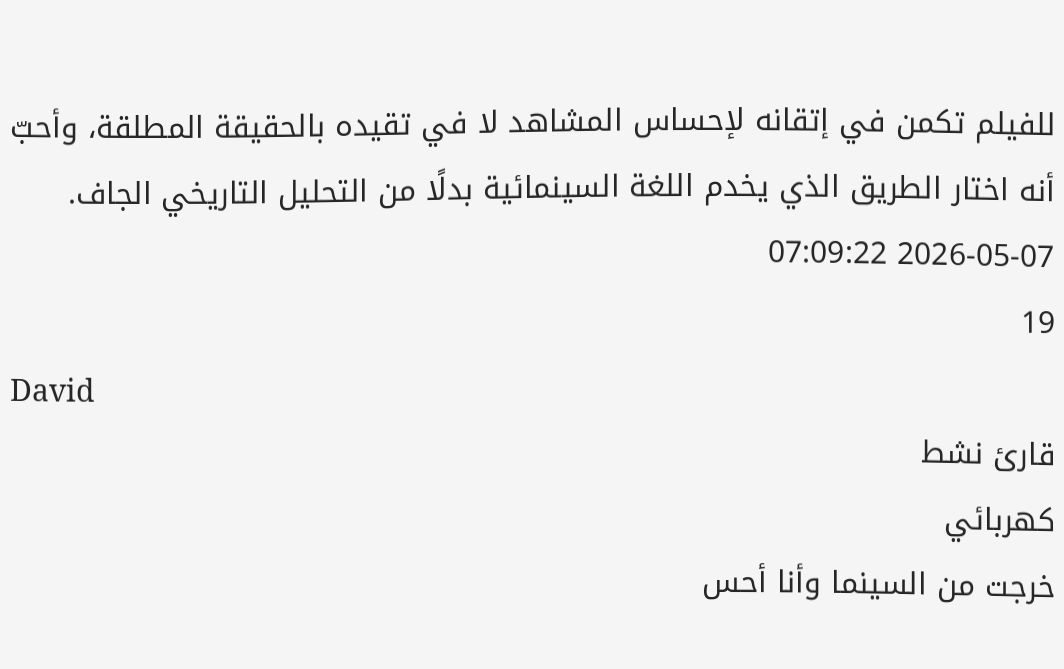للفيلم تكمن في إتقانه لإحساس المشاهد لا في تقيده بالحقيقة المطلقة، وأحبّ أنه اختار الطريق الذي يخدم اللغة السينمائية بدلًا من التحليل التاريخي الجاف.
2026-05-07 07:09:22
19
David
قارئ نشط
كهربائي
خرجت من السينما وأنا أحس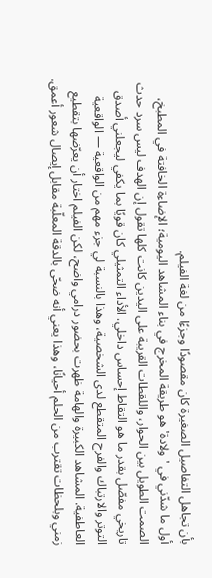بأن تجاهل التفاصيل الصغيرة كان مقصودًا وجزءًا من لغة الفيلم.
أول ما شدّني في 'ولادة' هو طريقة المخرج في بناء المشاهد اليومية؛ الإضاءة الخافتة في المطبخ، الصمت الطويل بين الحوار، واللقطات القريبة على اليدين كانت كلها تقول إن الهدف ليس سرد حدث تاريخي مفصّل بقدر ما هو التقاط إحساس داخلي. الأداء التمثيلي كان قويًا بما يكفي ليجعلني أصدق التوتر والارتباك والفرح المتقطع لدى الشخصية، وهذا بالنسبة لي جزء مهم من الواقعية — الواقعية العاطفية. المشاهد الكبيرة والهامة ظهرت بحضور درامي واضح، لكن الفيلم اختار أن يعرّضها بتقطيع زمني وبلحظات تقترب من الحلم أحيانًا، وهذا يعني أنه ضحّى بالدقة المعلّبة مقابل إيصال شعور أعمق.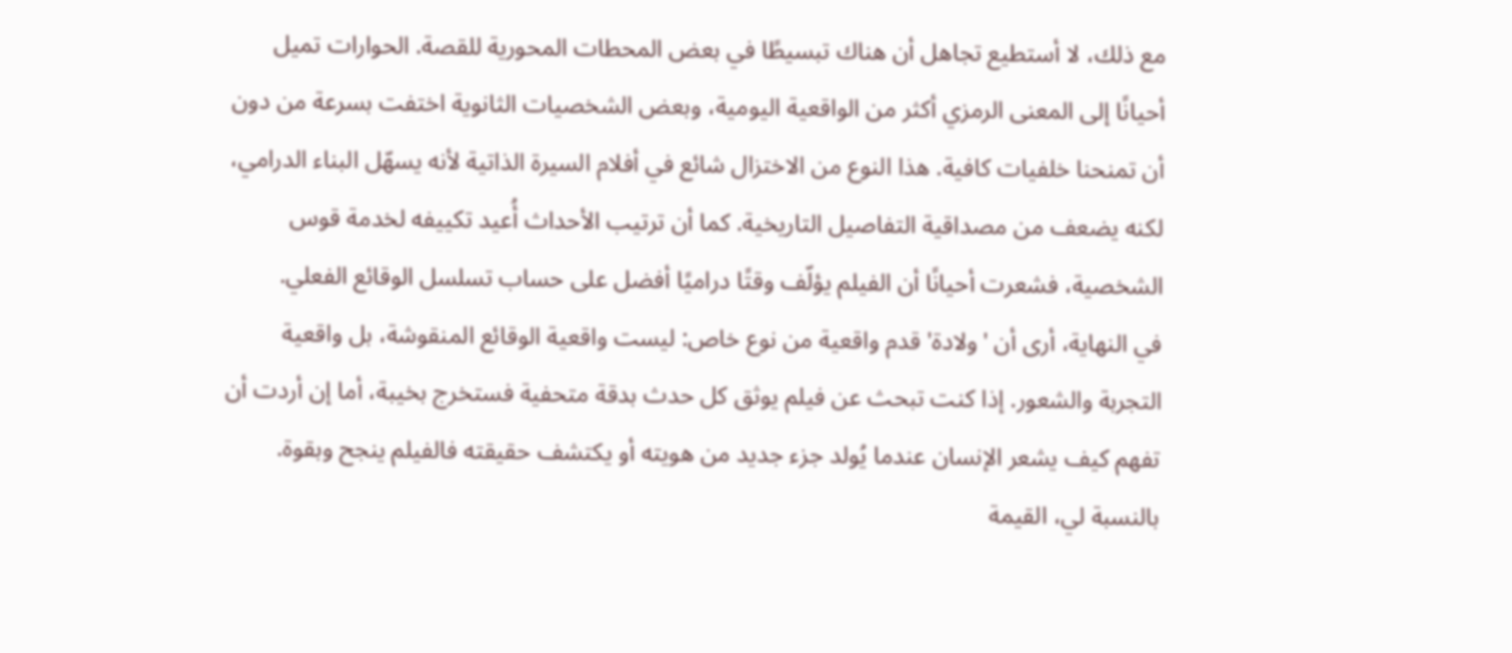مع ذلك، لا أستطيع تجاهل أن هناك تبسيطًا في بعض المحطات المحورية للقصة. الحوارات تميل أحيانًا إلى المعنى الرمزي أكثر من الواقعية اليومية، وبعض الشخصيات الثانوية اختفت بسرعة من دون أن تمنحنا خلفيات كافية. هذا النوع من الاختزال شائع في أفلام السيرة الذاتية لأنه يسهّل البناء الدرامي، لكنه يضعف من مصداقية التفاصيل التاريخية. كما أن ترتيب الأحداث أُعيد تكييفه لخدمة قوس الشخصية، فشعرت أحيانًا أن الفيلم يؤلّف وقتًا دراميًا أفضل على حساب تسلسل الوقائع الفعلي.
في النهاية، أرى أن 'ولادة' قدم واقعية من نوع خاص: ليست واقعية الوقائع المنقوشة، بل واقعية التجربة والشعور. إذا كنت تبحث عن فيلم يوثق كل حدث بدقة متحفية فستخرج بخيبة، أما إن أردت أن تفهم كيف يشعر الإنسان عندما يُولد جزء جديد من هويته أو يكتشف حقيقته فالفيلم ينجح وبقوة. بالنسبة لي، القيمة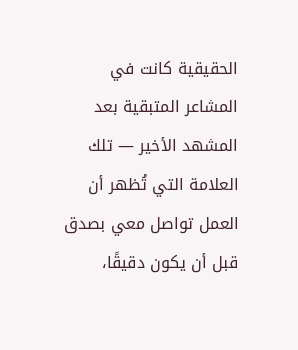الحقيقية كانت في المشاعر المتبقية بعد المشهد الأخير — تلك العلامة التي تُظهر أن العمل تواصل معي بصدق قبل أن يكون دقيقًا،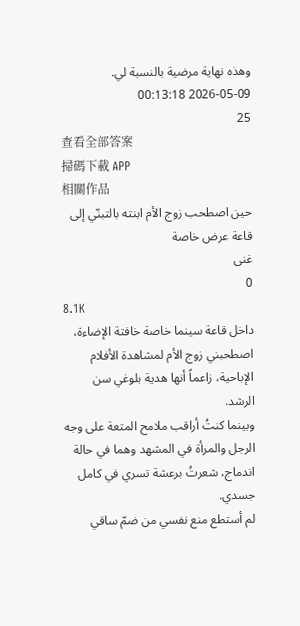وهذه نهاية مرضية بالنسبة لي.
2026-05-09 00:13:18
25
查看全部答案
掃碼下載 APP
相關作品
حين اصطحب زوج الأم ابنته بالتبنّي إلى قاعة عرض خاصة
غنى
0
8.1K
داخل قاعة سينما خاصة خافتة الإضاءة، اصطحبني زوج الأم لمشاهدة الأفلام الإباحية، زاعماً أنها هدية بلوغي سن الرشد.
وبينما كنتُ أراقب ملامح المتعة على وجه الرجل والمرأة في المشهد وهما في حالة اندماج، شعرتُ برعشة تسري في كامل جسدي.
لم أستطع منع نفسي من ضمّ ساقي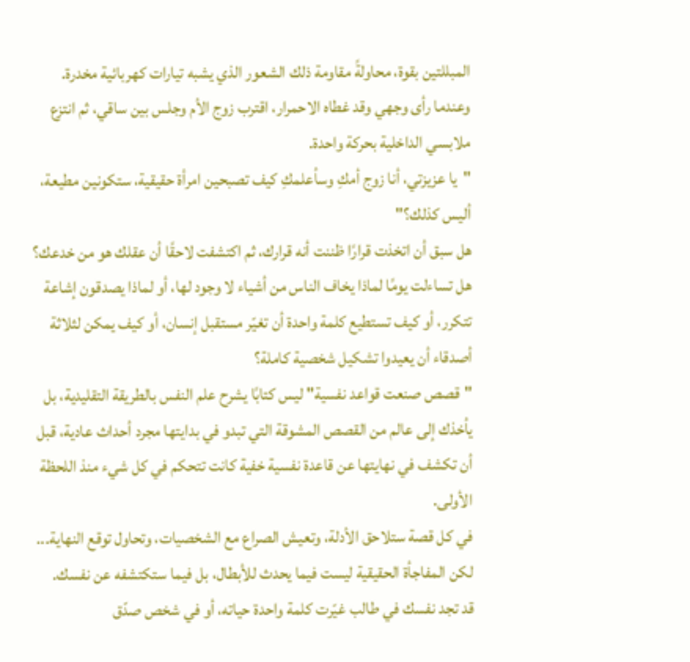المبللتين بقوة، محاولةً مقاومة ذلك الشعور الذي يشبه تيارات كهربائية مخدرة.
وعندما رأى وجهي وقد غطاه الاحمرار، اقترب زوج الأم وجلس بين ساقي، ثم انتزع ملابسي الداخلية بحركة واحدة.
"يا عزيزتي، أنا زوج أمكِ وسأعلمكِ كيف تصبحين امرأة حقيقية، ستكونين مطيعة، أليس كذلك؟"
هل سبق أن اتخذت قرارًا ظننت أنه قرارك، ثم اكتشفت لاحقًا أن عقلك هو من خدعك؟
هل تساءلت يومًا لماذا يخاف الناس من أشياء لا وجود لها، أو لماذا يصدقون إشاعة تتكرر، أو كيف تستطيع كلمة واحدة أن تغيّر مستقبل إنسان، أو كيف يمكن لثلاثة أصدقاء أن يعيدوا تشكيل شخصية كاملة؟
"قصص صنعت قواعد نفسية" ليس كتابًا يشرح علم النفس بالطريقة التقليدية، بل يأخذك إلى عالم من القصص المشوقة التي تبدو في بدايتها مجرد أحداث عادية، قبل أن تكشف في نهايتها عن قاعدة نفسية خفية كانت تتحكم في كل شيء منذ اللحظة الأولى.
في كل قصة ستلاحق الأدلة، وتعيش الصراع مع الشخصيات، وتحاول توقع النهاية... لكن المفاجأة الحقيقية ليست فيما يحدث للأبطال، بل فيما ستكتشفه عن نفسك.
قد تجد نفسك في طالب غيّرت كلمة واحدة حياته، أو في شخص صدّق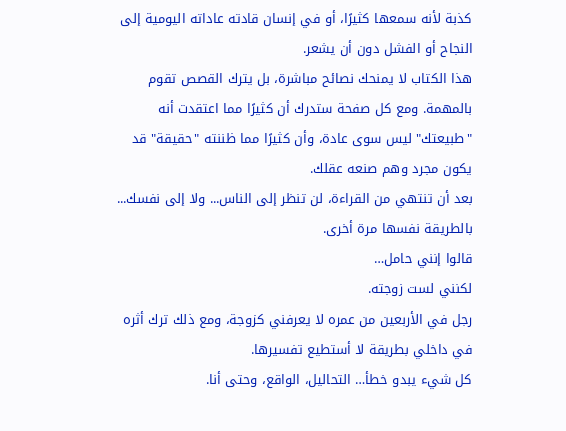كذبة لأنه سمعها كثيرًا، أو في إنسان قادته عاداته اليومية إلى النجاح أو الفشل دون أن يشعر.
هذا الكتاب لا يمنحك نصائح مباشرة، بل يترك القصص تقوم بالمهمة. ومع كل صفحة ستدرك أن كثيرًا مما اعتقدت أنه "طبيعتك" ليس سوى عادة، وأن كثيرًا مما ظننته "حقيقة" قد يكون مجرد وهم صنعه عقلك.
بعد أن تنتهي من القراءة، لن تنظر إلى الناس... ولا إلى نفسك... بالطريقة نفسها مرة أخرى.
قالوا إنني حامل…
لكنني لست زوجته.
رجل في الأربعين من عمره لا يعرفني كزوجة، ومع ذلك ترك أثره في داخلي بطريقة لا أستطيع تفسيرها.
كل شيء يبدو خطأ… التحاليل، الواقع، وحتى أنا.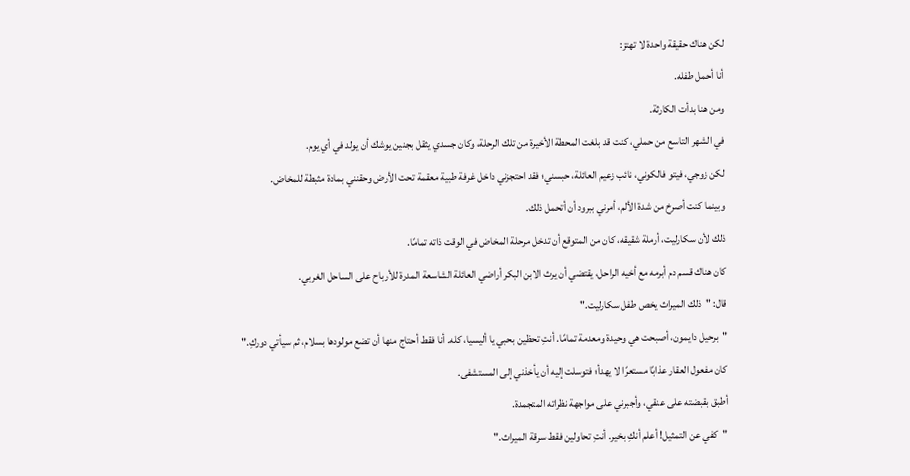لكن هناك حقيقة واحدة لا تهتز:
أنا أحمل طفله.
ومن هنا بدأت الكارثة.
في الشهر التاسع من حملي، كنت قد بلغت المحطة الأخيرة من تلك الرحلة، وكان جسدي يثقل بجنين يوشك أن يولد في أي يوم.
لكن زوجي، فيتو فالكوني، نائب زعيم العائلة، حبسني؛ فقد احتجزني داخل غرفة طبية معقمة تحت الأرض وحقنني بمادة مثبطة للمخاض.
وبينما كنت أصرخ من شدة الألم، أمرني ببرود أن أتحمل ذلك.
ذلك لأن سكارليت، أرملة شقيقه، كان من المتوقع أن تدخل مرحلة المخاض في الوقت ذاته تمامًا.
كان هناك قسم دم أبرمه مع أخيه الراحل، يقتضي أن يرث الابن البكر أراضي العائلة الشاسعة المدرة للأرباح على الساحل الغربي.
قال: "ذلك الميراث يخص طفل سكارليت."
"برحيل دايمون، أصبحت هي وحيدة ومعدمة تمامًا. أنتِ تحظين بحبي يا أليسيا، كله. أنا فقط أحتاج منها أن تضع مولودها بسلام، ثم سيأتي دوركِ."
كان مفعول العقار عذابًا مستعرًا لا يهدأ؛ فتوسلت إليه أن يأخذني إلى المستشفى.
أطبق بقبضته على عنقي، وأجبرني على مواجهة نظراته المتجمدة.
"كفي عن التمثيل! أعلم أنكِ بخير. أنتِ تحاولين فقط سرقة الميراث."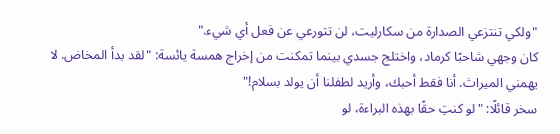"ولكي تنتزعي الصدارة من سكارليت، لن تتورعي عن فعل أي شيء."
كان وجهي شاحبًا كرماد، واختلج جسدي بينما تمكنت من إخراج همسة يائسة: "لقد بدأ المخاض. لا يهمني الميراث. أنا فقط أحبك، وأريد لطفلنا أن يولد بسلام!"
سخر قائلًا: "لو كنتِ حقًا بهذه البراءة، لو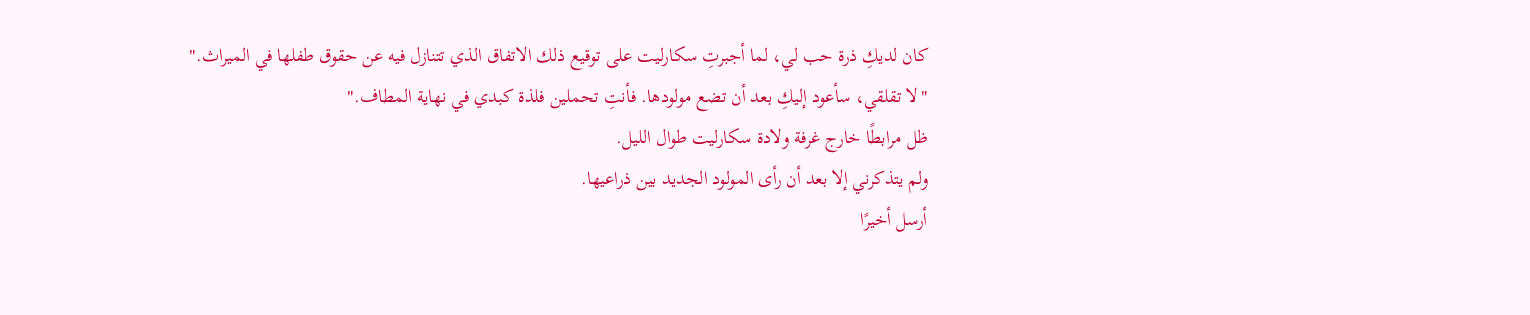كان لديكِ ذرة حب لي، لما أجبرتِ سكارليت على توقيع ذلك الاتفاق الذي تتنازل فيه عن حقوق طفلها في الميراث."
"لا تقلقي، سأعود إليكِ بعد أن تضع مولودها. فأنتِ تحملين فلذة كبدي في نهاية المطاف."
ظل مرابطًا خارج غرفة ولادة سكارليت طوال الليل.
ولم يتذكرني إلا بعد أن رأى المولود الجديد بين ذراعيها.
أرسل أخيرًا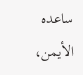ساعده الأيمن،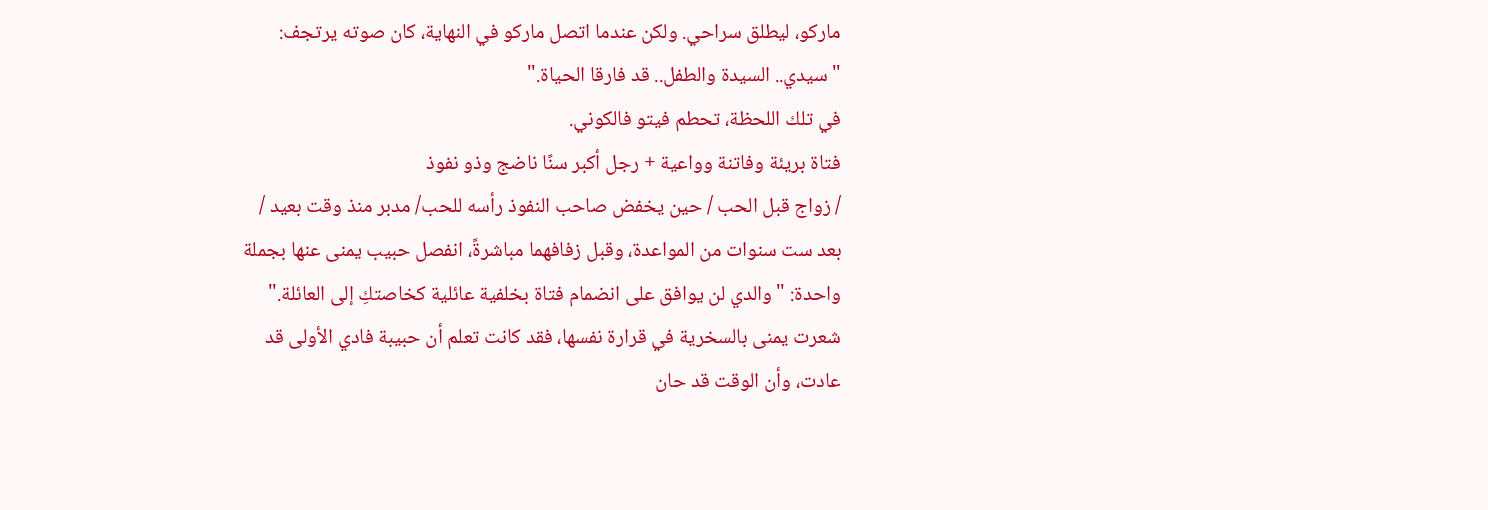ماركو، ليطلق سراحي. ولكن عندما اتصل ماركو في النهاية، كان صوته يرتجف: "سيدي.. السيدة والطفل.. قد فارقا الحياة."
في تلك اللحظة، تحطم فيتو فالكوني.
فتاة بريئة وفاتنة وواعية + رجل أكبر سنًا ناضج وذو نفوذ
/ زواج قبل الحب / حين يخفض صاحب النفوذ رأسه للحب/ مدبر منذ وقت بعيد /
بعد ست سنوات من المواعدة، وقبل زفافهما مباشرةً، انفصل حبيب يمنى عنها بجملة واحدة: "والدي لن يوافق على انضمام فتاة بخلفية عائلية كخاصتكِ إلى العائلة."
شعرت يمنى بالسخرية في قرارة نفسها، فقد كانت تعلم أن حبيبة فادي الأولى قد عادت، وأن الوقت قد حان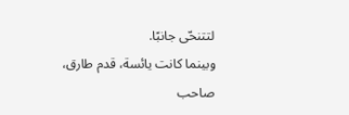لتتنحّى جانبًا.
وبينما كانت يائسة، قدم طارق، صاحب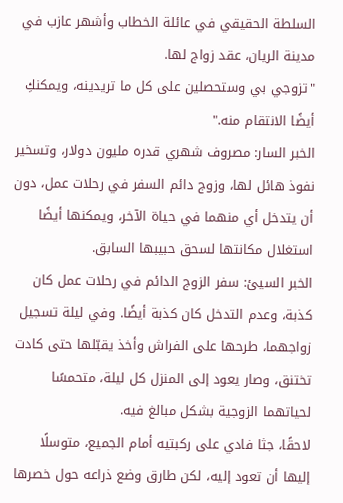السلطة الحقيقي في عائلة الخطاب وأشهر عازب في مدينة الريان، عقد زواج لها.
"تزوجي بي وستحصلين على كل ما تريدينه، ويمكنكِ أيضًا الانتقام منه."
الخبر السار: مصروف شهري قدره مليون دولار، وتسخير نفوذ هائل لها، وزوج دائم السفر في رحلات عمل، دون أن يتدخل أي منهما في حياة الآخر، ويمكنها أيضًا استغلال مكانتها لسحق حبيبها السابق.
الخبر السيئ: سفر الزوج الدائم في رحلات عمل كان كذبة، وعدم التدخل كان كذبة أيضًا. وفي ليلة تسجيل زواجهما، طرحها على الفراش وأخذ يقبّلها حتى كادت تختنق، وصار يعود إلى المنزل كل ليلة، متحمسًا لحياتهما الزوجية بشكل مبالغ فيه.
لاحقًا، جثا فادي على ركبتيه أمام الجميع، متوسلًا إليها أن تعود إليه، لكن طارق وضع ذراعه حول خصرها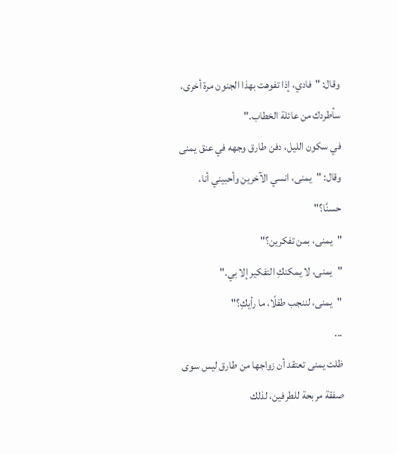وقال: "فادي، إذا تفوهت بهذا الجنون مرة أخرى، سأطردك من عائلة الخطاب."
في سكون الليل، دفن طارق وجهه في عنق يمنى وقال: "يمنى، انسي الآخرين وأحبيني أنا، حسنًا؟"
"يمنى، بمن تفكرين؟"
"يمنى، لا يمكنكِ التفكير إلا بي."
"يمنى، لننجب طفلًا، ما رأيكِ؟"
...
ظلت يمنى تعتقد أن زواجها من طارق ليس سوى صفقة مربحة للطرفين، لذلك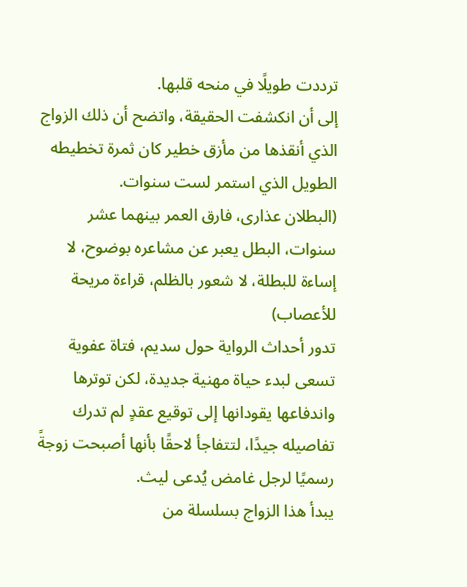ترددت طويلًا في منحه قلبها.
إلى أن انكشفت الحقيقة، واتضح أن ذلك الزواج الذي أنقذها من مأزق خطير كان ثمرة تخطيطه الطويل الذي استمر لست سنوات.
(البطلان عذارى، فارق العمر بينهما عشر سنوات، البطل يعبر عن مشاعره بوضوح، لا إساءة للبطلة، لا شعور بالظلم، قراءة مريحة للأعصاب)
تدور أحداث الرواية حول سديم، فتاة عفوية تسعى لبدء حياة مهنية جديدة، لكن توترها واندفاعها يقودانها إلى توقيع عقدٍ لم تدرك تفاصيله جيدًا، لتتفاجأ لاحقًا بأنها أصبحت زوجةً رسميًا لرجل غامض يُدعى ليث.
يبدأ هذا الزواج بسلسلة من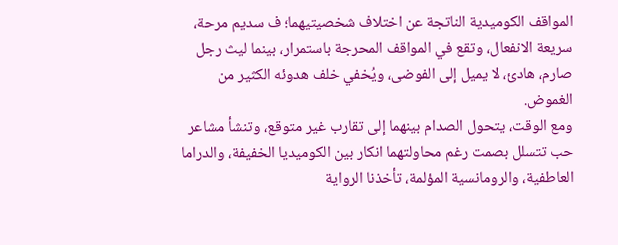المواقف الكوميدية الناتجة عن اختلاف شخصيتيهما؛ ف سديم مرحة، سريعة الانفعال، وتقع في المواقف المحرجة باستمرار، بينما ليث رجل صارم، هادئ، لا يميل إلى الفوضى، ويُخفي خلف هدوئه الكثير من الغموض.
ومع الوقت، يتحول الصدام بينهما إلى تقارب غير متوقع، وتنشأ مشاعر حب تتسلل بصمت رغم محاولتهما انكار بين الكوميديا الخفيفة، والدراما العاطفية، والرومانسية المؤلمة، تأخذنا الرواية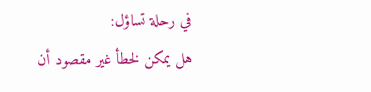في رحلة تساؤل:
هل يمكن لخطأ غير مقصود أن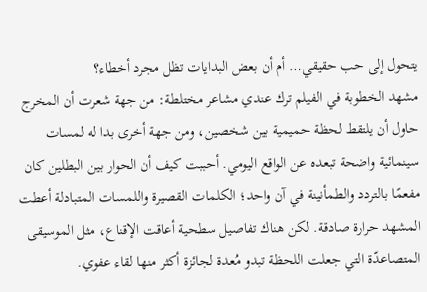يتحول إلى حب حقيقي… أم أن بعض البدايات تظل مجرد أخطاء؟
مشهد الخطوبة في الفيلم ترك عندي مشاعر مختلطة: من جهة شعرت أن المخرج حاول أن يلتقط لحظة حميمية بين شخصين، ومن جهة أخرى بدا له لمسات سينمائية واضحة تبعده عن الواقع اليومي. أحببت كيف أن الحوار بين البطلين كان مفعمًا بالتردد والطمأنينة في آن واحد؛ الكلمات القصيرة واللمسات المتبادلة أعطت المشهد حرارة صادقة. لكن هناك تفاصيل سطحية أعاقت الإقناع، مثل الموسيقى المتصاعدّة التي جعلت اللحظة تبدو مُعدة لجائزة أكثر منها لقاء عفوي.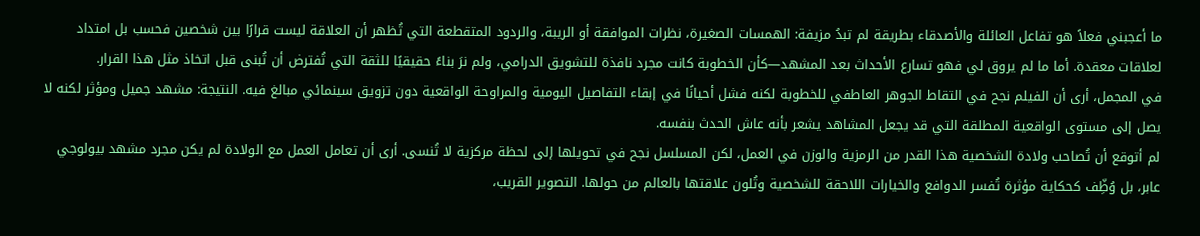ما أعجبني فعلاً هو تفاعل العائلة والأصدقاء بطريقة لم تبدُ مزيفة: الهمسات الصغيرة، نظرات الموافقة أو الريبة، والردود المتقطعة التي تُظهر أن العلاقة ليست قرارًا بين شخصين فحسب بل امتداد لعلاقات معقدة. أما ما لم يروق لي فهو تسارع الأحداث بعد المشهد—كأن الخطوبة كانت مجرد نافذة للتشويق الدرامي، ولم نرَ بناءً حقيقيًا للثقة التي تُفترض أن تُبنى قبل اتخاذ مثل هذا القرار.
في المجمل، أرى أن الفيلم نجح في التقاط الجوهر العاطفي للخطوبة لكنه فشل أحيانًا في إبقاء التفاصيل اليومية والمراوحة الواقعية دون تزويق سينمائي مبالغ فيه. النتيجة: مشهد جميل ومؤثر لكنه لا يصل إلى مستوى الواقعية المطلقة التي قد يجعل المشاهد يشعر بأنه عاش الحدث بنفسه.
لم أتوقع أن تُصاحب ولادة الشخصية هذا القدر من الرمزية والوزن في العمل، لكن المسلسل نجح في تحويلها إلى لحظة مركزية لا تُنسى. أرى أن تعامل العمل مع الولادة لم يكن مجرد مشهد بيولوجي عابر، بل وُظِّف كحكاية مؤثرة تُفسر الدوافع والخيارات اللاحقة للشخصية وتُلون علاقتها بالعالم من حولها. التصوير القريب،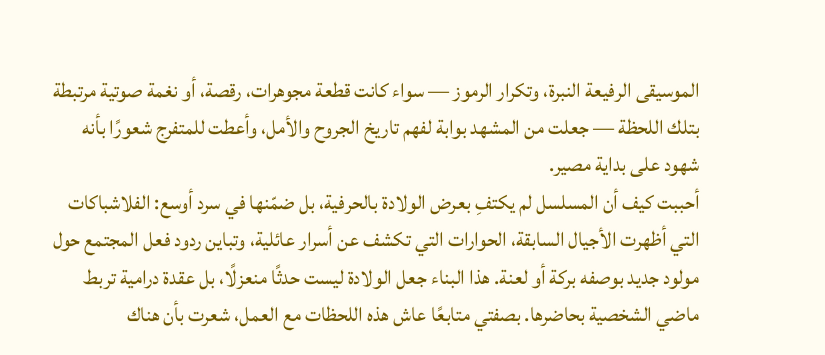الموسيقى الرفيعة النبرة، وتكرار الرموز — سواء كانت قطعة مجوهرات، رقصة، أو نغمة صوتية مرتبطة بتلك اللحظة — جعلت من المشهد بوابة لفهم تاريخ الجروح والأمل، وأعطت للمتفرج شعورًا بأنه شهود على بداية مصير.
أحببت كيف أن المسلسل لم يكتفِ بعرض الولادة بالحرفية، بل ضمّنها في سرد أوسع: الفلاشباكات التي أظهرت الأجيال السابقة، الحوارات التي تكشف عن أسرار عائلية، وتباين ردود فعل المجتمع حول مولود جديد بوصفه بركة أو لعنة. هذا البناء جعل الولادة ليست حدثًا منعزلًا، بل عقدة درامية تربط ماضي الشخصية بحاضرها. بصفتي متابعًا عاش هذه اللحظات مع العمل، شعرت بأن هناك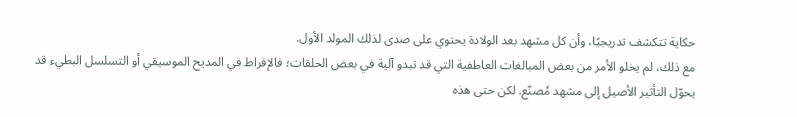حكاية تتكشف تدريجيًا، وأن كل مشهد بعد الولادة يحتوي على صدى لذلك المولد الأول.
مع ذلك، لم يخلو الأمر من بعض المبالغات العاطفية التي قد تبدو آلية في بعض الحلقات؛ فالإفراط في المديح الموسيقي أو التسلسل البطيء قد يحوّل التأثير الأصيل إلى مشهد مُصنّع. لكن حتى هذه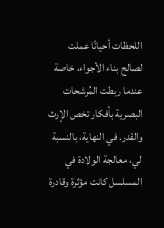اللحظات أحيانًا عملت لصالح بناء الأجواء، خاصة عندما ربطت المُرشحات البصرية بأفكار تخص الإرث والقدر. في النهاية، بالنسبة لي، معالجة الولادة في المسلسل كانت مؤثرة وقادرة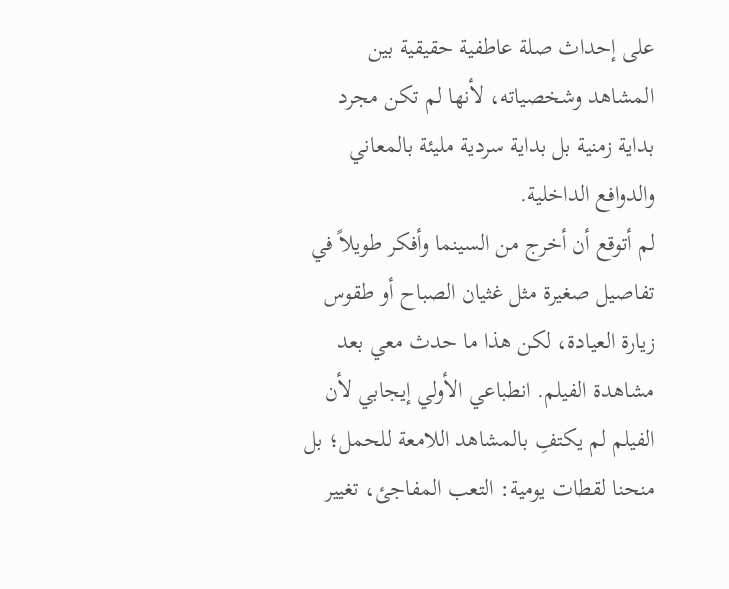على إحداث صلة عاطفية حقيقية بين المشاهد وشخصياته، لأنها لم تكن مجرد بداية زمنية بل بداية سردية مليئة بالمعاني والدوافع الداخلية.
لم أتوقع أن أخرج من السينما وأفكر طويلاً في تفاصيل صغيرة مثل غثيان الصباح أو طقوس زيارة العيادة، لكن هذا ما حدث معي بعد مشاهدة الفيلم. انطباعي الأولي إيجابي لأن الفيلم لم يكتفِ بالمشاهد اللامعة للحمل؛ بل منحنا لقطات يومية: التعب المفاجئ، تغيير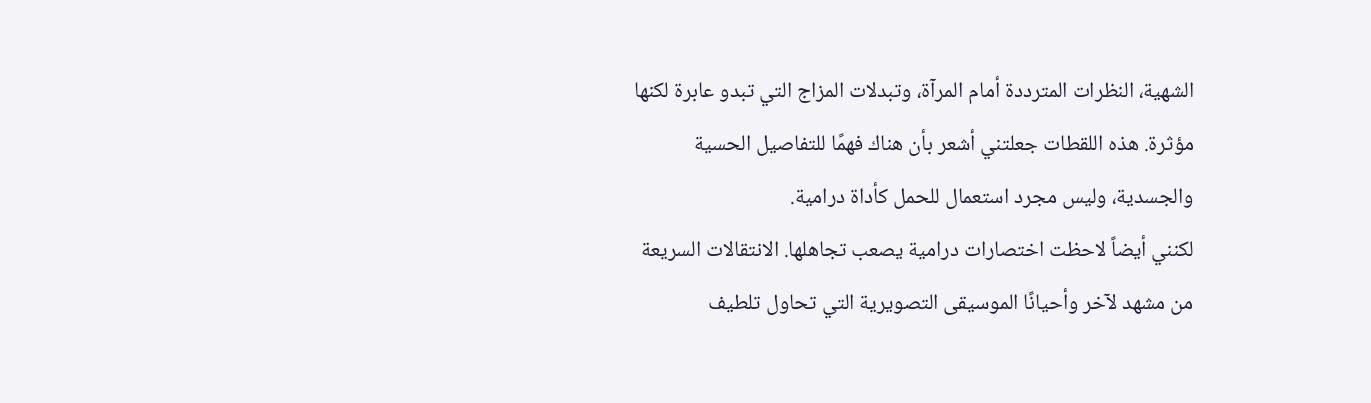الشهية، النظرات المترددة أمام المرآة، وتبدلات المزاج التي تبدو عابرة لكنها مؤثرة. هذه اللقطات جعلتني أشعر بأن هناك فهمًا للتفاصيل الحسية والجسدية، وليس مجرد استعمال للحمل كأداة درامية.
لكنني أيضاً لاحظت اختصارات درامية يصعب تجاهلها. الانتقالات السريعة من مشهد لآخر وأحيانًا الموسيقى التصويرية التي تحاول تلطيف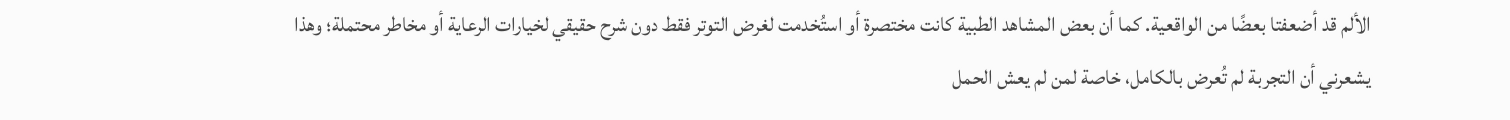الألم قد أضعفتا بعضًا من الواقعية. كما أن بعض المشاهد الطبية كانت مختصرة أو استُخدمت لغرض التوتر فقط دون شرح حقيقي لخيارات الرعاية أو مخاطر محتملة؛ وهذا يشعرني أن التجربة لم تُعرض بالكامل، خاصة لمن لم يعش الحمل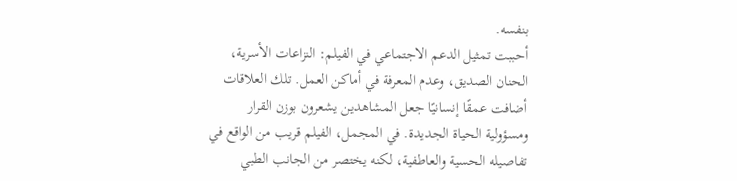بنفسه.
أحببت تمثيل الدعم الاجتماعي في الفيلم: النزاعات الأسرية، الحنان الصديق، وعدم المعرفة في أماكن العمل. تلك العلاقات أضافت عمقًا إنسانيًا جعل المشاهدين يشعرون بوزن القرار ومسؤولية الحياة الجديدة. في المجمل، الفيلم قريب من الواقع في تفاصيله الحسية والعاطفية، لكنه يختصر من الجانب الطبي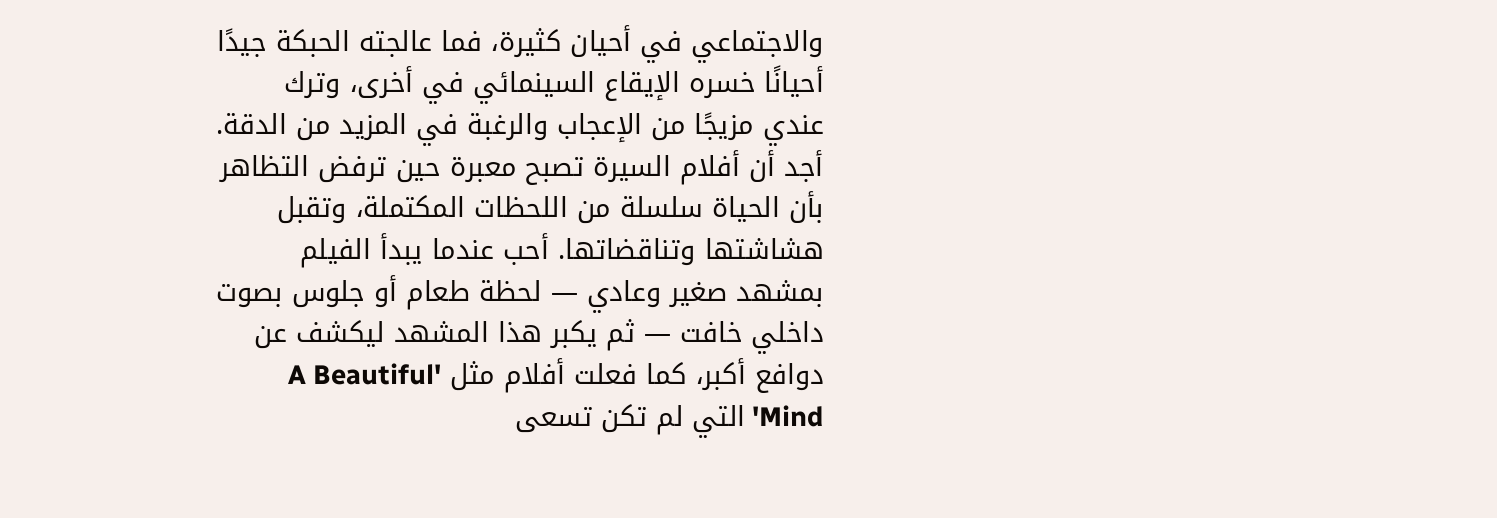والاجتماعي في أحيان كثيرة، فما عالجته الحبكة جيدًا أحيانًا خسره الإيقاع السينمائي في أخرى، وترك عندي مزيجًا من الإعجاب والرغبة في المزيد من الدقة.
أجد أن أفلام السيرة تصبح معبرة حين ترفض التظاهر بأن الحياة سلسلة من اللحظات المكتملة، وتقبل هشاشتها وتناقضاتها. أحب عندما يبدأ الفيلم بمشهد صغير وعادي — لحظة طعام أو جلوس بصوت داخلي خافت — ثم يكبر هذا المشهد ليكشف عن دوافع أكبر، كما فعلت أفلام مثل 'A Beautiful Mind' التي لم تكن تسعى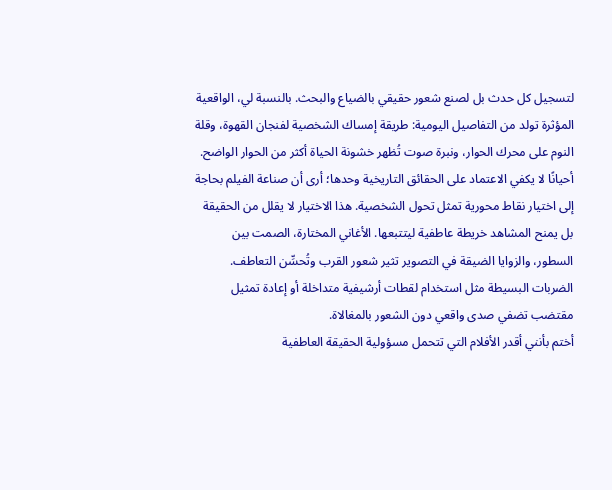لتسجيل كل حدث بل لصنع شعور حقيقي بالضياع والبحث. بالنسبة لي، الواقعية المؤثرة تولد من التفاصيل اليومية: طريقة إمساك الشخصية لفنجان القهوة، وقلة النوم على محرك الحوار، ونبرة صوت تُظهر خشونة الحياة أكثر من الحوار الواضح.
أحيانًا لا يكفي الاعتماد على الحقائق التاريخية وحدها؛ أرى أن صناعة الفيلم بحاجة إلى اختيار نقاط محورية تمثل تحول الشخصية. هذا الاختيار لا يقلل من الحقيقة بل يمنح المشاهد خريطة عاطفية ليتتبعها. الأغاني المختارة، الصمت بين السطور، والزوايا الضيقة في التصوير تثير شعور القرب وتُحسِّن التعاطف. الضربات البسيطة مثل استخدام لقطات أرشيفية متداخلة أو إعادة تمثيل مقتضب تضفي صدى واقعي دون الشعور بالمغالاة.
أختم بأنني أقدر الأفلام التي تتحمل مسؤولية الحقيقة العاطفية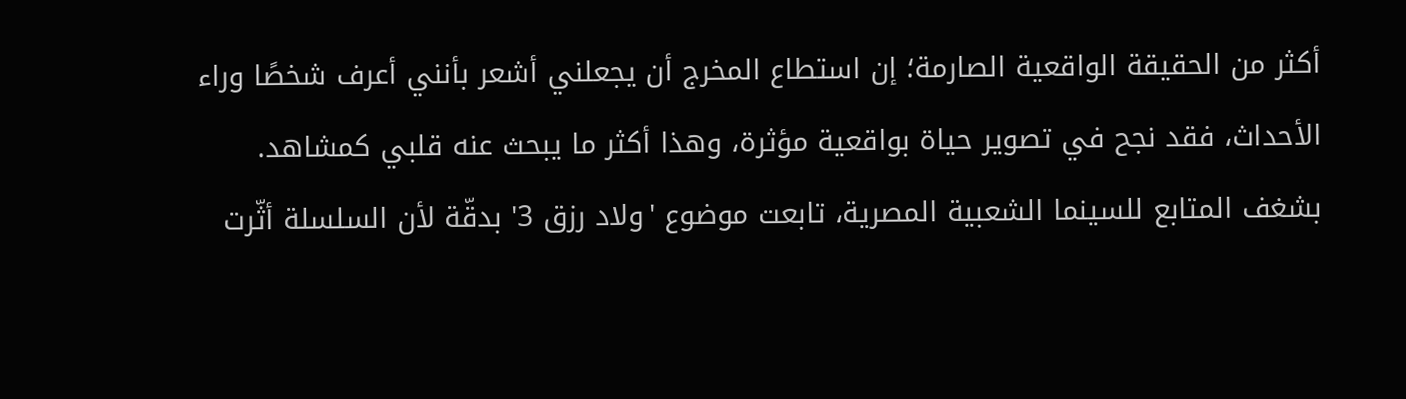أكثر من الحقيقة الواقعية الصارمة؛ إن استطاع المخرج أن يجعلني أشعر بأنني أعرف شخصًا وراء الأحداث، فقد نجح في تصوير حياة بواقعية مؤثرة، وهذا أكثر ما يبحث عنه قلبي كمشاهد.
بشغف المتابع للسينما الشعبية المصرية، تابعت موضوع 'ولاد رزق 3' بدقّة لأن السلسلة أثّرت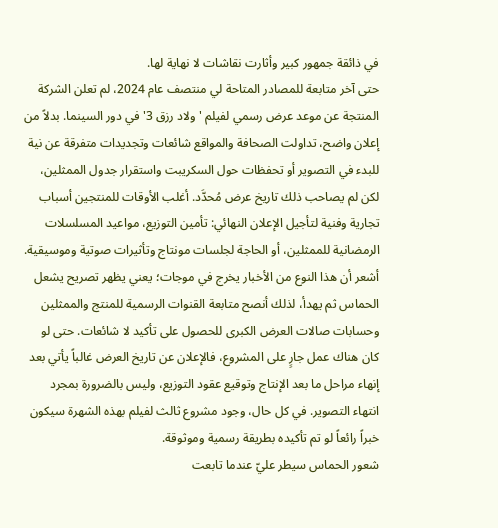في ذائقة جمهور كبير وأثارت نقاشات لا نهاية لها.
حتى آخر متابعة للمصادر المتاحة لي منتصف عام 2024، لم تعلن الشركة المنتجة عن موعد عرض رسمي لفيلم 'ولاد رزق 3' في دور السينما. بدلاً من إعلان واضح، تداولت الصحافة والمواقع شائعات وتجديدات متفرقة عن نية للبدء في التصوير أو تحفظات حول السكريبت واستقرار جدول الممثلين، لكن لم يصاحب ذلك تاريخ عرض مُحدَّد. أغلب الأوقات للمنتجين أسباب تجارية وفنية لتأجيل الإعلان النهائي: تأمين التوزيع، مواعيد المسلسلات الرمضانية للممثلين، أو الحاجة لجلسات مونتاج وتأثيرات صوتية وموسيقية.
أشعر أن هذا النوع من الأخبار يخرج في موجات؛ يعني يظهر تصريح يشعل الحماس ثم يهدأ، لذلك أنصح متابعة القنوات الرسمية للمنتج والممثلين وحسابات صالات العرض الكبرى للحصول على تأكيد لا شائعات. حتى لو كان هناك عمل جارٍ على المشروع، فالإعلان عن تاريخ العرض غالباً يأتي بعد إنهاء مراحل ما بعد الإنتاج وتوقيع عقود التوزيع، وليس بالضرورة بمجرد انتهاء التصوير. في كل حال، وجود مشروع ثالث لفيلم بهذه الشهرة سيكون خبراً رائعاً لو تم تأكيده بطريقة رسمية وموثوقة.
شعور الحماس سيطر عليّ عندما تابعت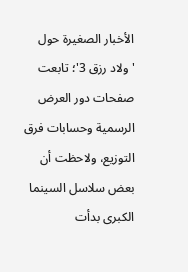الأخبار الصغيرة حول 'ولاد رزق 3'؛ تابعت صفحات دور العرض الرسمية وحسابات فرق التوزيع، ولاحظت أن بعض سلاسل السينما الكبرى بدأت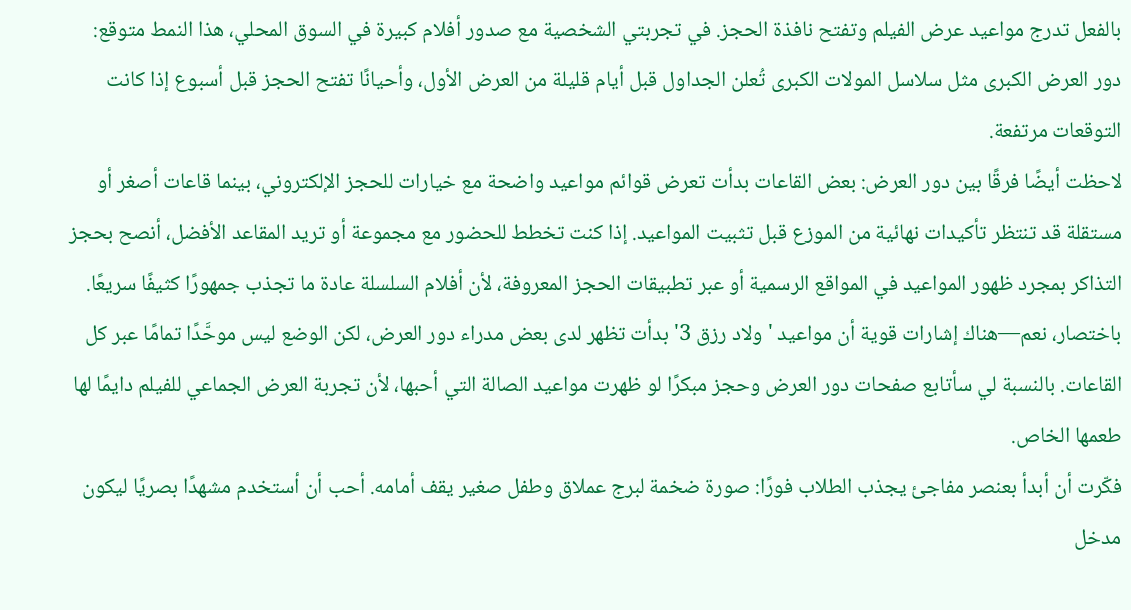بالفعل تدرج مواعيد عرض الفيلم وتفتح نافذة الحجز. في تجربتي الشخصية مع صدور أفلام كبيرة في السوق المحلي، هذا النمط متوقع: دور العرض الكبرى مثل سلاسل المولات الكبرى تُعلن الجداول قبل أيام قليلة من العرض الأول، وأحيانًا تفتح الحجز قبل أسبوع إذا كانت التوقعات مرتفعة.
لاحظت أيضًا فرقًا بين دور العرض: بعض القاعات بدأت تعرض قوائم مواعيد واضحة مع خيارات للحجز الإلكتروني، بينما قاعات أصغر أو مستقلة قد تنتظر تأكيدات نهائية من الموزع قبل تثبيت المواعيد. إذا كنت تخطط للحضور مع مجموعة أو تريد المقاعد الأفضل، أنصح بحجز التذاكر بمجرد ظهور المواعيد في المواقع الرسمية أو عبر تطبيقات الحجز المعروفة، لأن أفلام السلسلة عادة ما تجذب جمهورًا كثيفًا سريعًا.
باختصار، نعم—هناك إشارات قوية أن مواعيد 'ولاد رزق 3' بدأت تظهر لدى بعض مدراء دور العرض، لكن الوضع ليس موحَّدًا تمامًا عبر كل القاعات. بالنسبة لي سأتابع صفحات دور العرض وحجز مبكرًا لو ظهرت مواعيد الصالة التي أحبها، لأن تجربة العرض الجماعي للفيلم دايمًا لها طعمها الخاص.
فكّرت أن أبدأ بعنصر مفاجئ يجذب الطلاب فورًا: صورة ضخمة لبرج عملاق وطفل صغير يقف أمامه. أحب أن أستخدم مشهدًا بصريًا ليكون مدخل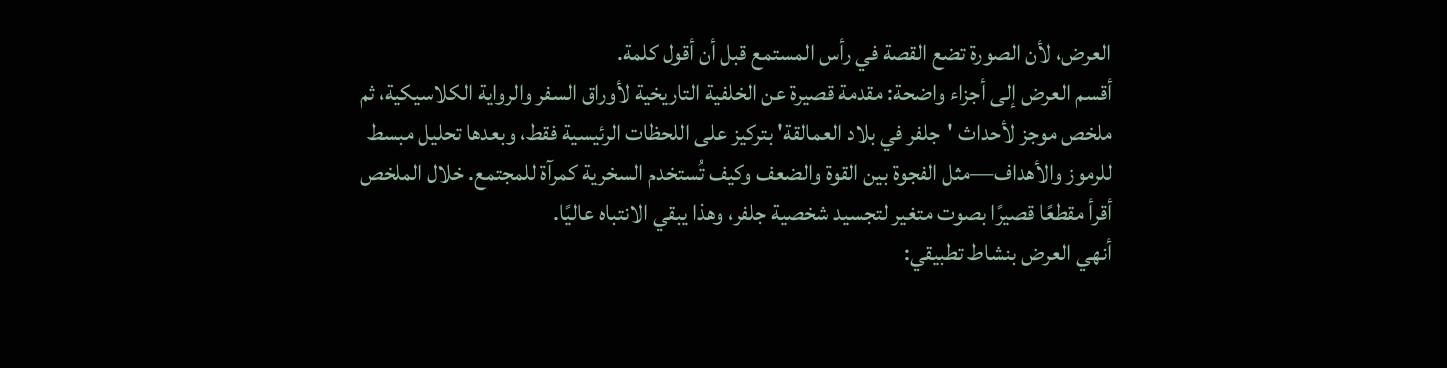العرض، لأن الصورة تضع القصة في رأس المستمع قبل أن أقول كلمة.
أقسم العرض إلى أجزاء واضحة: مقدمة قصيرة عن الخلفية التاريخية لأوراق السفر والرواية الكلاسيكية، ثم ملخص موجز لأحداث 'جلفر في بلاد العمالقة' بتركيز على اللحظات الرئيسية فقط، وبعدها تحليل مبسط للرموز والأهداف—مثل الفجوة بين القوة والضعف وكيف تُستخدم السخرية كمرآة للمجتمع. خلال الملخص أقرأ مقطعًا قصيرًا بصوت متغير لتجسيد شخصية جلفر، وهذا يبقي الانتباه عاليًا.
أنهي العرض بنشاط تطبيقي: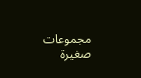مجموعات صغيرة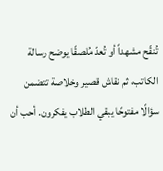تُنقّح مشهداً أو تُعدّ مُلصقًا يوضح رسالة الكاتب، ثم نقاش قصير وخلاصة تتضمن سؤالًا مفتوحًا يبقي الطلاب يفكرون. أحب أن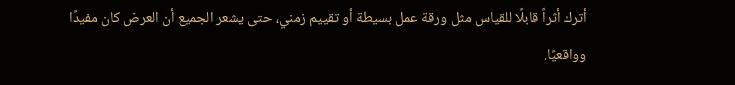أترك أثراً قابلًا للقياس مثل ورقة عمل بسيطة أو تقييم زمني، حتى يشعر الجميع أن العرض كان مفيدًا وواقعيًا.